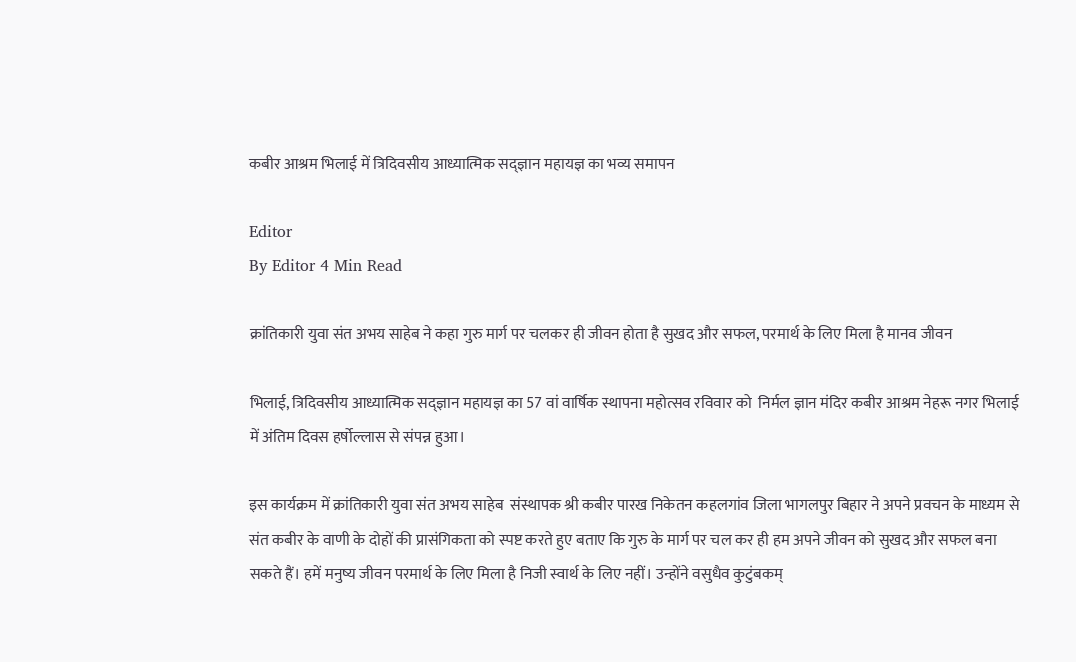कबीर आश्रम भिलाई में त्रिदिवसीय आध्यात्मिक सद्ज्ञान महायज्ञ का भव्य समापन

Editor
By Editor 4 Min Read

क्रांतिकारी युवा संत अभय साहेब ने कहा गुरु मार्ग पर चलकर ही जीवन होता है सुखद और सफल, परमार्थ के लिए मिला है मानव जीवन

भिलाई, त्रिदिवसीय आध्यात्मिक सद्ज्ञान महायज्ञ का 57 वां वार्षिक स्थापना महोत्सव रविवार को  निर्मल ज्ञान मंदिर कबीर आश्रम नेहरू नगर भिलाई में अंतिम दिवस हर्षोल्लास से संपन्न हुआ।

इस कार्यक्रम में क्रांतिकारी युवा संत अभय साहेब  संस्थापक श्री कबीर पारख निकेतन कहलगांव जिला भागलपुर बिहार ने अपने प्रवचन के माध्यम से संत कबीर के वाणी के दोहों की प्रासंगिकता को स्पष्ट करते हुए बताए कि गुरु के मार्ग पर चल कर ही हम अपने जीवन को सुखद और सफल बना सकते हैं। हमें मनुष्य जीवन परमार्थ के लिए मिला है निजी स्वार्थ के लिए नहीं। उन्होंने वसुधैव कुटुंबकम्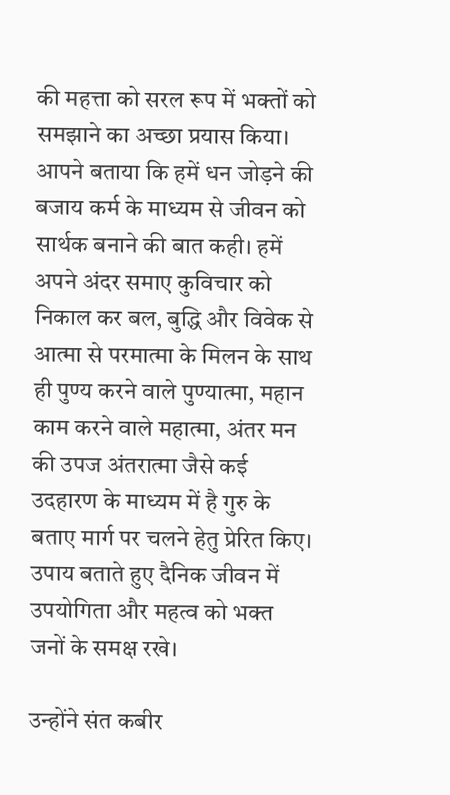की महत्ता को सरल रूप में भक्तों को समझाने का अच्छा प्रयास किया। आपने बताया कि हमें धन जोड़ने की बजाय कर्म के माध्यम से जीवन को सार्थक बनाने की बात कही। हमें अपने अंदर समाए कुविचार को निकाल कर बल, बुद्धि और विवेक से आत्मा से परमात्मा के मिलन के साथ ही पुण्य करने वाले पुण्यात्मा, महान काम करने वाले महात्मा, अंतर मन की उपज अंतरात्मा जैसे कई उदहारण के माध्यम में है गुरु के बताए मार्ग पर चलने हेतु प्रेरित किए। उपाय बताते हुए दैनिक जीवन में उपयोगिता और महत्व को भक्त जनों के समक्ष रखे।

उन्होंने संत कबीर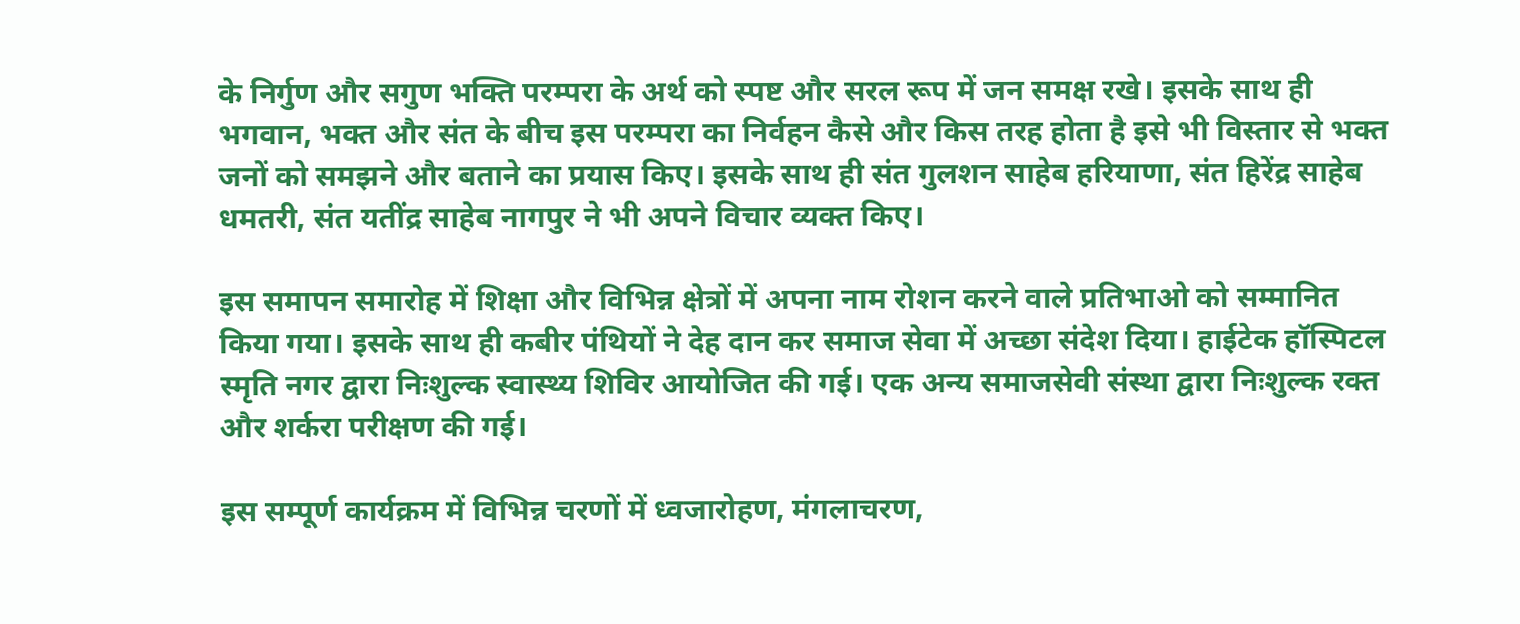के निर्गुण और सगुण भक्ति परम्परा के अर्थ को स्पष्ट और सरल रूप में जन समक्ष रखे। इसके साथ ही भगवान, भक्त और संत के बीच इस परम्परा का निर्वहन कैसे और किस तरह होता है इसे भी विस्तार से भक्त जनों को समझने और बताने का प्रयास किए। इसके साथ ही संत गुलशन साहेब हरियाणा, संत हिरेंद्र साहेब धमतरी, संत यतींद्र साहेब नागपुर ने भी अपने विचार व्यक्त किए।

इस समापन समारोह में शिक्षा और विभिन्न क्षेत्रों में अपना नाम रोशन करने वाले प्रतिभाओ को सम्मानित किया गया। इसके साथ ही कबीर पंथियों ने देह दान कर समाज सेवा में अच्छा संदेश दिया। हाईटेक हॉस्पिटल स्मृति नगर द्वारा निःशुल्क स्वास्थ्य शिविर आयोजित की गई। एक अन्य समाजसेवी संस्था द्वारा निःशुल्क रक्त और शर्करा परीक्षण की गई।

इस सम्पूर्ण कार्यक्रम में विभिन्न चरणों में ध्वजारोहण, मंगलाचरण,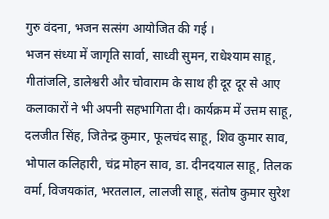गुरु वंदना, भजन सत्संग आयोजित की गई ।
भजन संध्या में जागृति सार्वा, साध्वी सुमन, राधेश्याम साहू, गीतांजलि, डालेश्वरी और चोवाराम के साथ ही दूर दूर से आए कलाकारों ने भी अपनी सहभागिता दी। कार्यक्रम में उत्तम साहू, दलजीत सिंह, जितेन्द्र कुमार, फूलचंद साहू, शिव कुमार साव, भोपाल कलिहारी, चंद्र मोहन साव, डा. दीनदयाल साहू, तिलक वर्मा, विजयकांत, भरतलाल, लालजी साहू, संतोष कुमार सुरेश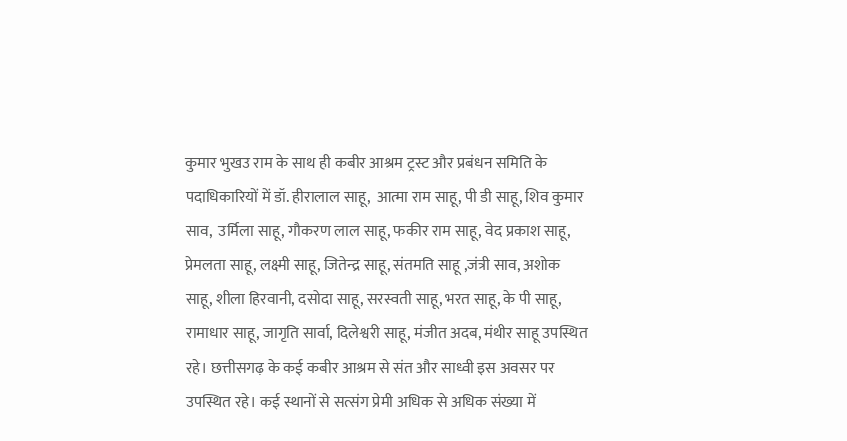कुमार भुखउ राम के साथ ही कबीर आश्रम ट्रस्ट और प्रबंधन समिति के पदाधिकारियों में डॉ. हीरालाल साहू,  आत्मा राम साहू, पी डी साहू, शिव कुमार साव,  उर्मिला साहू, गौकरण लाल साहू, फकीर राम साहू, वेद प्रकाश साहू, प्रेमलता साहू, लक्ष्मी साहू, जितेन्द्र साहू, संतमति साहू ,जंत्री साव, अशोक साहू, शीला हिरवानी, दसोदा साहू, सरस्वती साहू, भरत साहू, के पी साहू, रामाधार साहू, जागृति सार्वा, दिलेश्वरी साहू, मंजीत अदब, मंथीर साहू उपस्थित रहे। छत्तीसगढ़ के कई कबीर आश्रम से संत और साध्वी इस अवसर पर उपस्थित रहे। कई स्थानों से सत्संग प्रेमी अधिक से अधिक संख्या में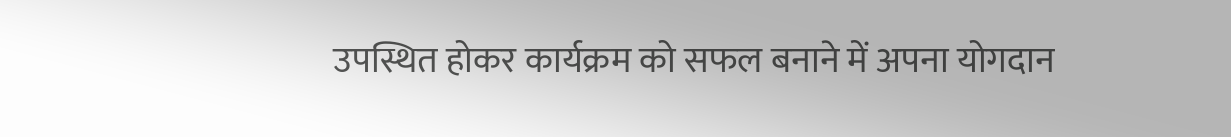उपस्थित होकर कार्यक्रम को सफल बनाने में अपना योगदान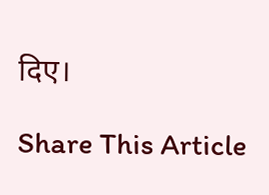दिए।

Share This Article